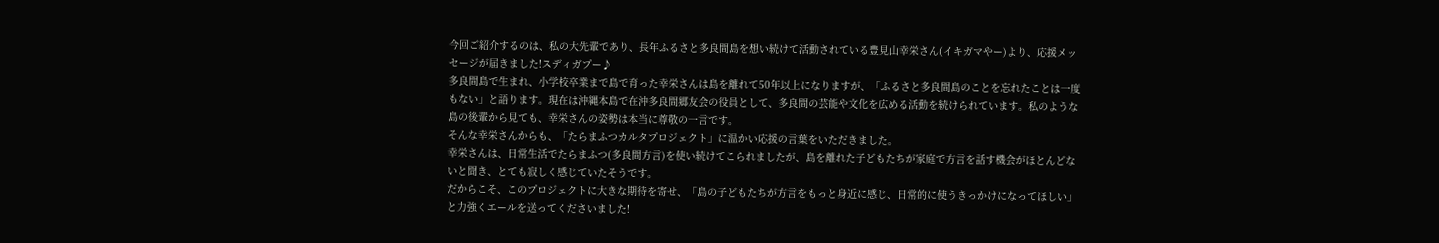今回ご紹介するのは、私の大先輩であり、長年ふるさと多良間島を想い続けて活動されている豊見山幸栄さん(イキガマやー)より、応援メッセージが届きました!スディガプー♪
多良間島で生まれ、小学校卒業まで島で育った幸栄さんは島を離れて50年以上になりますが、「ふるさと多良間島のことを忘れたことは一度もない」と語ります。現在は沖縄本島で在沖多良間郷友会の役員として、多良間の芸能や文化を広める活動を続けられています。私のような島の後輩から見ても、幸栄さんの姿勢は本当に尊敬の一言です。
そんな幸栄さんからも、「たらまふつカルタプロジェクト」に温かい応援の言葉をいただきました。
幸栄さんは、日常生活でたらまふつ(多良間方言)を使い続けてこられましたが、島を離れた子どもたちが家庭で方言を話す機会がほとんどないと聞き、とても寂しく感じていたそうです。
だからこそ、このプロジェクトに大きな期待を寄せ、「島の子どもたちが方言をもっと身近に感じ、日常的に使うきっかけになってほしい」と力強くエールを送ってくださいました!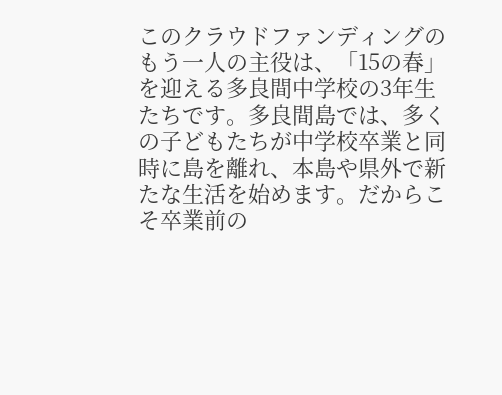このクラウドファンディングのもう一人の主役は、「15の春」を迎える多良間中学校の3年生たちです。多良間島では、多くの子どもたちが中学校卒業と同時に島を離れ、本島や県外で新たな生活を始めます。だからこそ卒業前の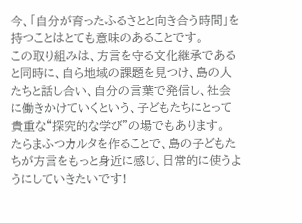今、「自分が育ったふるさとと向き合う時間」を持つことはとても意味のあることです。
この取り組みは、方言を守る文化継承であると同時に、自ら地域の課題を見つけ、島の人たちと話し合い、自分の言葉で発信し、社会に働きかけていくという、子どもたちにとって貴重な“探究的な学び”の場でもあります。
たらまふつカルタを作ることで、島の子どもたちが方言をもっと身近に感じ、日常的に使うようにしていきたいです!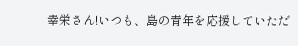幸栄さん!いつも、島の青年を応援していただ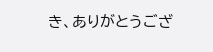き、ありがとうござ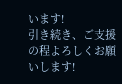います!
引き続き、ご支援の程よろしくお願いします!